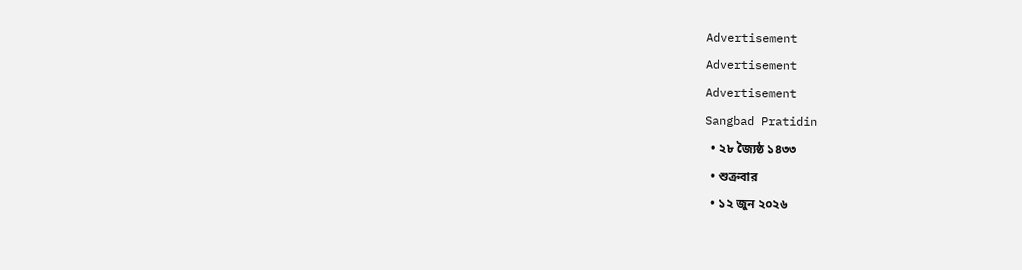Advertisement
Advertisement
Advertisement
Sangbad Pratidin
  • ২৮ জ্যৈষ্ঠ ১৪৩৩
  • শুক্রবার
  • ১২ জুন ২০২৬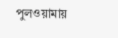পুলওয়ামায়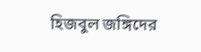হিজবুল জঙ্গিদের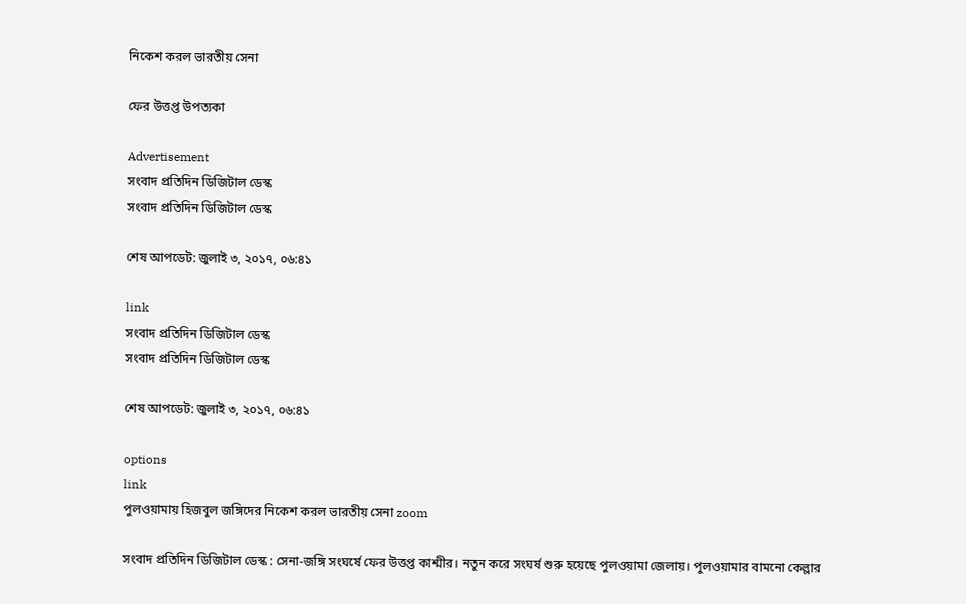নিকেশ করল ভারতীয় সেনা

ফের উত্তপ্ত উপত্যকা

Advertisement
সংবাদ প্রতিদিন ডিজিটাল ডেস্ক
সংবাদ প্রতিদিন ডিজিটাল ডেস্ক

শেষ আপডেট: জুলাই ৩, ২০১৭, ০৬:৪১

link
সংবাদ প্রতিদিন ডিজিটাল ডেস্ক
সংবাদ প্রতিদিন ডিজিটাল ডেস্ক

শেষ আপডেট: জুলাই ৩, ২০১৭, ০৬:৪১

options
link
পুলওয়ামায় হিজবুল জঙ্গিদের নিকেশ করল ভারতীয় সেনা zoom

সংবাদ প্রতিদিন ডিজিটাল ডেস্ক : সেনা-জঙ্গি সংঘর্ষে ফের উত্তপ্ত কাশ্মীর। নতুন করে সংঘর্ষ শুরু হয়েছে পুলওয়ামা জেলায়। পুলওয়ামার বামনো কেল্লার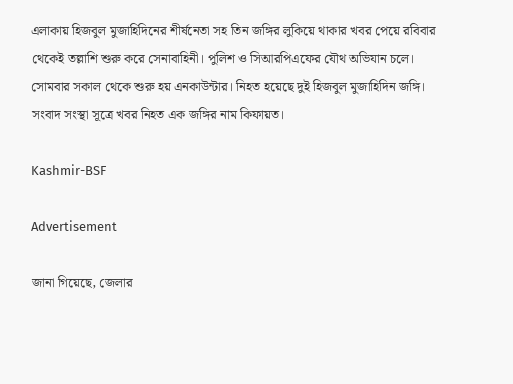এলাকায় হিজবুল মুজাহিদিনের শীর্ষনেতা সহ তিন জঙ্গির লুকিয়ে থাকার খবর পেয়ে রবিবার থেকেই তল্লাশি শুরু করে সেনাবাহিনী। পুলিশ ও সিআরপিএফের যৌথ অভিযান চলে। সোমবার সকাল থেকে শুরু হয় এনকাউন্টার। নিহত হয়েছে দুই হিজবুল মুজাহিদিন জঙ্গি। সংবাদ সংস্থা সূত্রে খবর নিহত এক জঙ্গির নাম কিফায়ত।

Kashmir-BSF

Advertisement

জানা গিয়েছে, জেলার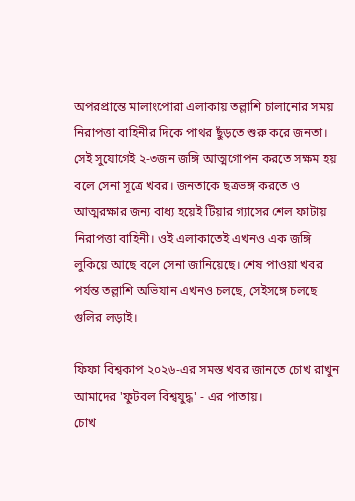অপরপ্রান্তে মালাংপোরা এলাকায় তল্লাশি চালানোর সময় নিরাপত্তা বাহিনীর দিকে পাথর ছুঁড়তে শুরু করে জনতা। সেই সুযোগেই ২-৩জন জঙ্গি আত্মগোপন করতে সক্ষম হয় বলে সেনা সূত্রে খবর। জনতাকে ছত্রভঙ্গ করতে ও আত্মরক্ষার জন্য বাধ্য হয়েই টিয়ার গ্যাসের শেল ফাটায় নিরাপত্তা বাহিনী। ওই এলাকাতেই এখনও এক জঙ্গি লুকিয়ে আছে বলে সেনা জানিয়েছে। শেষ পাওয়া খবর পর্যন্ত তল্লাশি অভিযান এখনও চলছে, সেইসঙ্গে চলছে গুলির লড়াই।

ফিফা বিশ্বকাপ ২০২৬-এর সমস্ত খবর জানতে চোখ রাখুন আমাদের 'ফুটবল বিশ্বযুদ্ধ' - এর পাতায়।
চোখ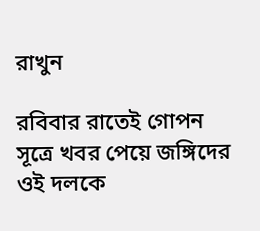রাখুন

রবিবার রাতেই গোপন সূত্রে খবর পেয়ে জঙ্গিদের ওই দলকে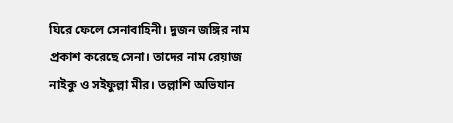ঘিরে ফেলে সেনাবাহিনী। দুজন জঙ্গির নাম প্রকাশ করেছে সেনা। তাদের নাম রেয়াজ নাইকু ও সইফুল্লা মীর। তল্লাশি অভিযান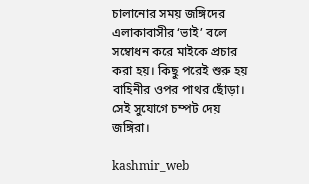চালানোর সময় জঙ্গিদের এলাকাবাসীর ‘ভাই’ বলে সম্বোধন করে মাইকে প্রচার করা হয়। কিছু পরেই শুরু হয় বাহিনীর ওপর পাথর ছোঁড়া। সেই সুযোগে চম্পট দেয় জঙ্গিরা।

kashmir_web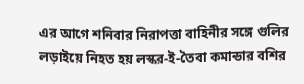এর আগে শনিবার নিরাপত্তা বাহিনীর সঙ্গে গুলির লড়াইয়ে নিহত হয় লস্কর-ই-তৈবা কমান্ডার বশির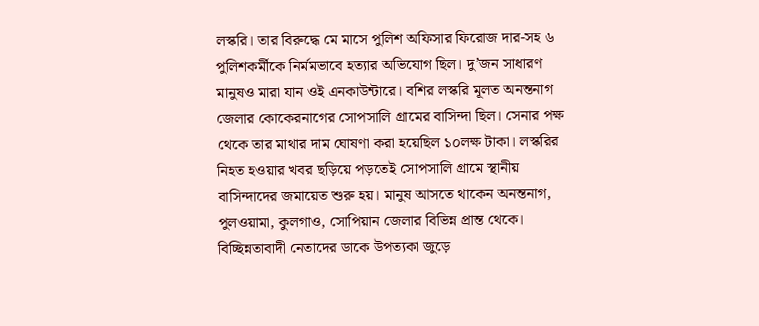লস্করি। তার বিরুদ্ধে মে মাসে পুলিশ অফিসার ফিরোজ দার-সহ ৬ পুলিশকর্মীকে নির্মমভাবে হত্যার অভিযোগ ছিল। দু’জন সাধারণ মানুষও মারা যান ওই এনকাউন্টারে। বশির লস্করি মূলত অনন্তনাগ জেলার কোকেরনাগের সোপসালি গ্রামের বাসিন্দা ছিল। সেনার পক্ষ থেকে তার মাথার দাম ঘোষণা করা হয়েছিল ১০লক্ষ টাকা। লস্করির নিহত হওয়ার খবর ছড়িয়ে পড়তেই সোপসালি গ্রামে স্থানীয় বাসিন্দাদের জমায়েত শুরু হয়। মানুষ আসতে থাকেন অনন্তনাগ, পুলওয়ামা, কুলগাও, সোপিয়ান জেলার বিভিন্ন প্রান্ত থেকে। বিচ্ছিন্নতাবাদী নেতাদের ডাকে উপত্যকা জুড়ে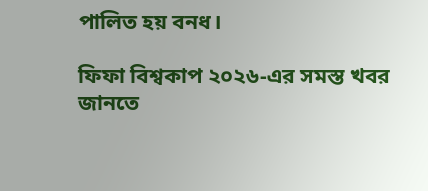পালিত হয় বনধ।

ফিফা বিশ্বকাপ ২০২৬-এর সমস্ত খবর জানতে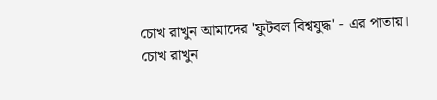চোখ রাখুন আমাদের 'ফুটবল বিশ্বযুদ্ধ' - এর পাতায়।
চোখ রাখুন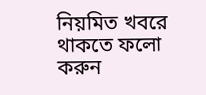নিয়মিত খবরে থাকতে ফলো করুন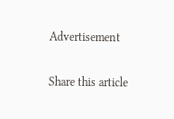Advertisement

Share this article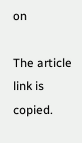on

The article link is copied.